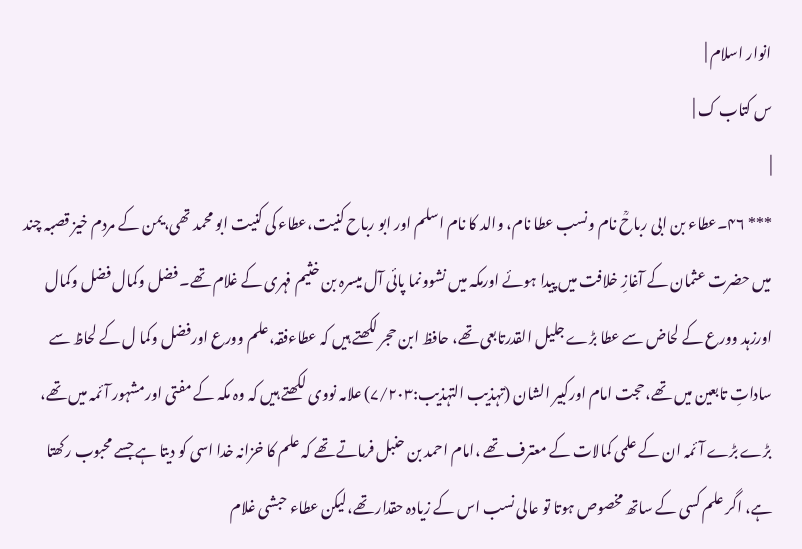انوار اسلام |
س کتاب ک |
|
*** ۴۶۔عطاء بن ابی رباحؒ نام ونسب عطا نام، والد کا نام اسلم اور ابو رباح کنیت،عطاء کی کنیت ابو محمد تھی،یمن کے مردم خیز قصبہ چند میں حضرت عثمان کے آغازِ خلافت میں پیدا ہوئے اورمکہ میں نشوونما پائی آل میسرہ بن خثیم فہری کے غلام تھے۔ فضل وکمال فضل وکمال اورزہد وورع کے لحاض سے عطا بڑے جلیل القدرتابعی تھے، حافظ ابن حجر لکھتے ہیں کہ عطاءفقہ،علم وورع اورفضل وکما ل کے لحاظ سے ساداتِ تابعین میں تھے،حجت امام اورکبیر الشان (تہذیب التہذیب:۷/۲۰۳) علامہ نووی لکھتے ہیں کہ وہ مکہ کے مفتی اورمشہور آئمہ میں تھے، بڑے بڑے آئمہ ان کے علمی کمالات کے معترف تھے ،امام احمد بن حنبل فرماتے تھے کہ علم کا خزانہ خدا اسی کو دیتا ہے جسے محبوب رکھتا ہے، اگر علم کسی کے ساتھ مخصوص ہوتا تو عالی نسب اس کے زیادہ حقدار تھے،لیکن عطاء حبشی غلام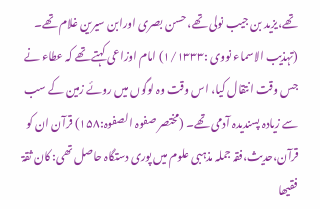تھے،یزید بن جیب نولی تھے، حسن بصری اورابن سیرین غلام تھے۔ (تہذیب الاسماء نووی :۱/۱۳۳۳) امام اوزاعی کہتے تھے کہ عطاء نے جس وقت انتقال کیا، اس وقت وہ لوگوں میں روئے زمین کے سب سے زیادہ پسندیدہ آدمی تھے۔ (مختصر صفوہ الصفوہ:۱۵۸) قرآن ان کو قرآن،حدیث،فقہ جملہ مذہبی علوم میں پوری دستگاہ حاصل تھی: کان ثقۃ فقیھا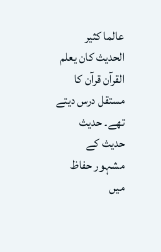عالما کثیر الحدیث کان یعلم القرآن قرآن کا مستقل درس دیتے تھے۔ حدیث حدیث کے مشہور حفاظ میں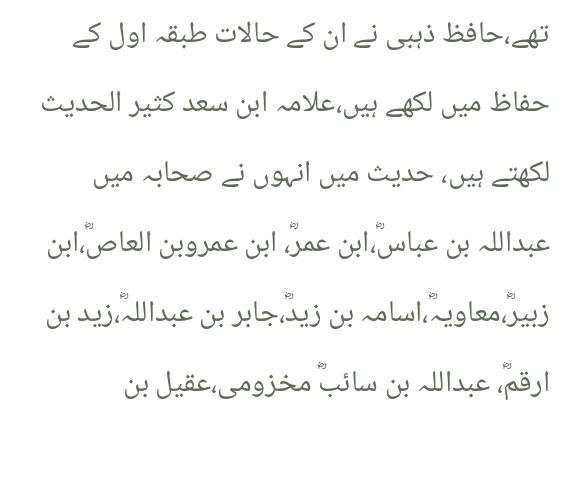تھے،حافظ ذہبی نے ان کے حالات طبقہ اول کے حفاظ میں لکھے ہیں،علامہ ابن سعد کثیر الحدیث لکھتے ہیں، حدیث میں انہوں نے صحابہ میں عبداللہ بن عباسؓ،ابن عمرؓ، ابن عمروبن العاصؓ،ابن زبیرؓ،معاویہؓ،اسامہ بن زیدؓ،جابر بن عبداللہؓ،زید بن ارقمؓ، عبداللہ بن سائبؓ مخزومی،عقیل بن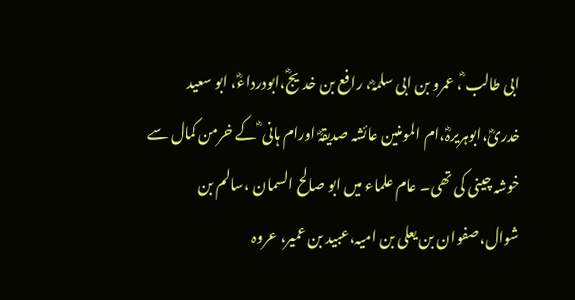ابی طالب ؓ، عمرو بن ابی سلمہؓ، رافع بن خدیجؓ،ابودرداءؓ، ابو سعید خدریؓ،ابوہریرہؓ،ام المومنین عائشہ صدیقہؓ اورام ہانی ؓ کے خرمن کمال سے خوشہ چینی کی تھی۔ عام علماء میں ابو صالح السمان ،سالم بن شوال،صفوان بن یعلی بن امیہ،عبید بن عمیر، عروہ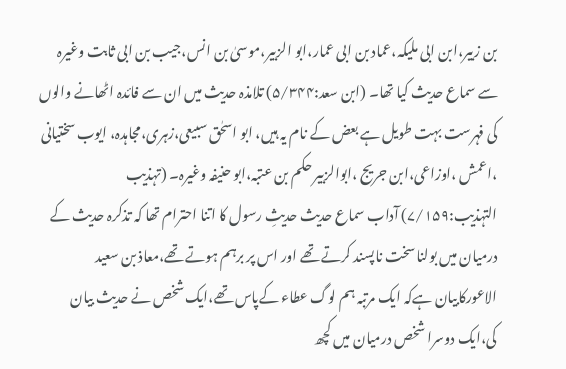بن زبیر،ابن ابی ملیکہ،عماد بن ابی عمار،ابو الزبیر،موسیٰ بن انس،جیب بن ابی ثابت وغیرہ سے سماع حدیث کیا تھا۔ (ابن سعد:۵/۳۴۴) تلامذہ حدیث میں ان سے فائدہ اٹھانے والوں کی فہرست بہت طویل ہے بعض کے نام یہ ہیں، ابو اسحٰق سبیعی،زہری،مجاہدہ، ایوب سختیانی ،اعمش ،اوزاعی،ابن جریج ،ابوالزبیر حکم بن عتبہ،ابو حنیفہ وغیرہ۔ (تہذیب التہذیب:۷/۱۵۹) آداب سماع حدیث حدیثِ رسول کا اتنا احترام تھا کہ تذکرہ حدیث کے درمیان میں بولنا سخت ناپسند کرتے تھے اور اس پر برہم ہوتے تھے،معاذ بن سعید الاعورکابیان ہےکہ ایک مرتبہ ہم لوگ عطاء کےپاس تھے،ایک شخص نے حدیث بیان کی،ایک دوسرا شخص درمیان میں کچھ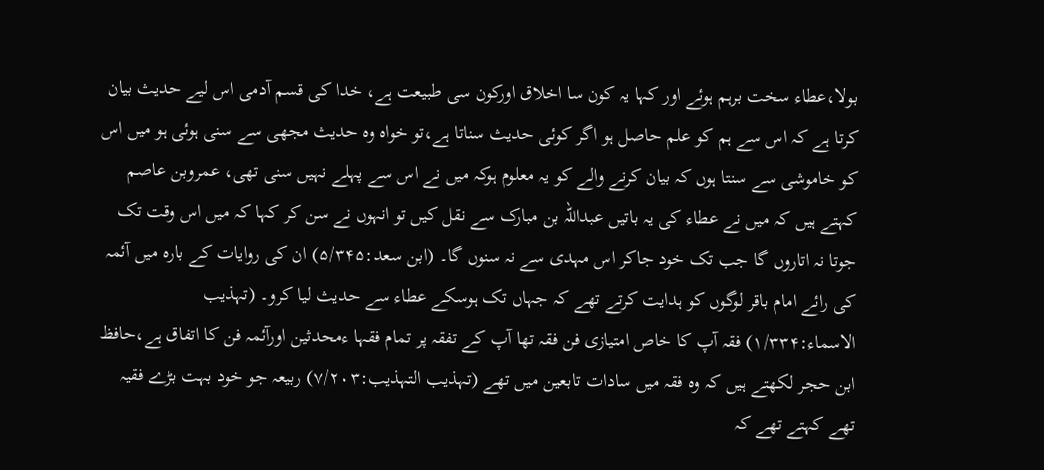بولا،عطاء سخت برہم ہوئے اور کہا یہ کون سا اخلاق اورکون سی طبیعت ہے، خدا کی قسم آدمی اس لیے حدیث بیان کرتا ہے کہ اس سے ہم کو علم حاصل ہو اگر کوئی حدیث سناتا ہے،تو خواہ وہ حدیث مجھی سے سنی ہوئی ہو میں اس کو خاموشی سے سنتا ہوں کہ بیان کرنے والے کو یہ معلوم ہوکہ میں نے اس سے پہلے نہیں سنی تھی، عمروبن عاصم کہتے ہیں کہ میں نے عطاء کی یہ باتیں عبداللہ بن مبارک سے نقل کیں تو انہوں نے سن کر کہا کہ میں اس وقت تک جوتا نہ اتاروں گا جب تک خود جاکر اس مہدی سے نہ سنوں گا۔ (ابن سعد:۵/۳۴۵) ان کی روایات کے بارہ میں آئمہ کی رائے امام باقر لوگوں کو ہدایت کرتے تھے کہ جہاں تک ہوسکے عطاء سے حدیث لیا کرو۔ (تہذیب الاسماء:۱/۳۳۴) فقہ آپ کا خاص امتیازی فن فقہ تھا آپ کے تفقہ پر تمام فقہا ءمحدثین اورآئمہ فن کا اتفاق ہے،حافظ ابن حجر لکھتے ہیں کہ وہ فقہ میں سادات تابعین میں تھے (تہذیب التہذیب:۷/۲۰۳) ربیعہ جو خود بہت بڑے فقیہ تھے کہتے تھے کہ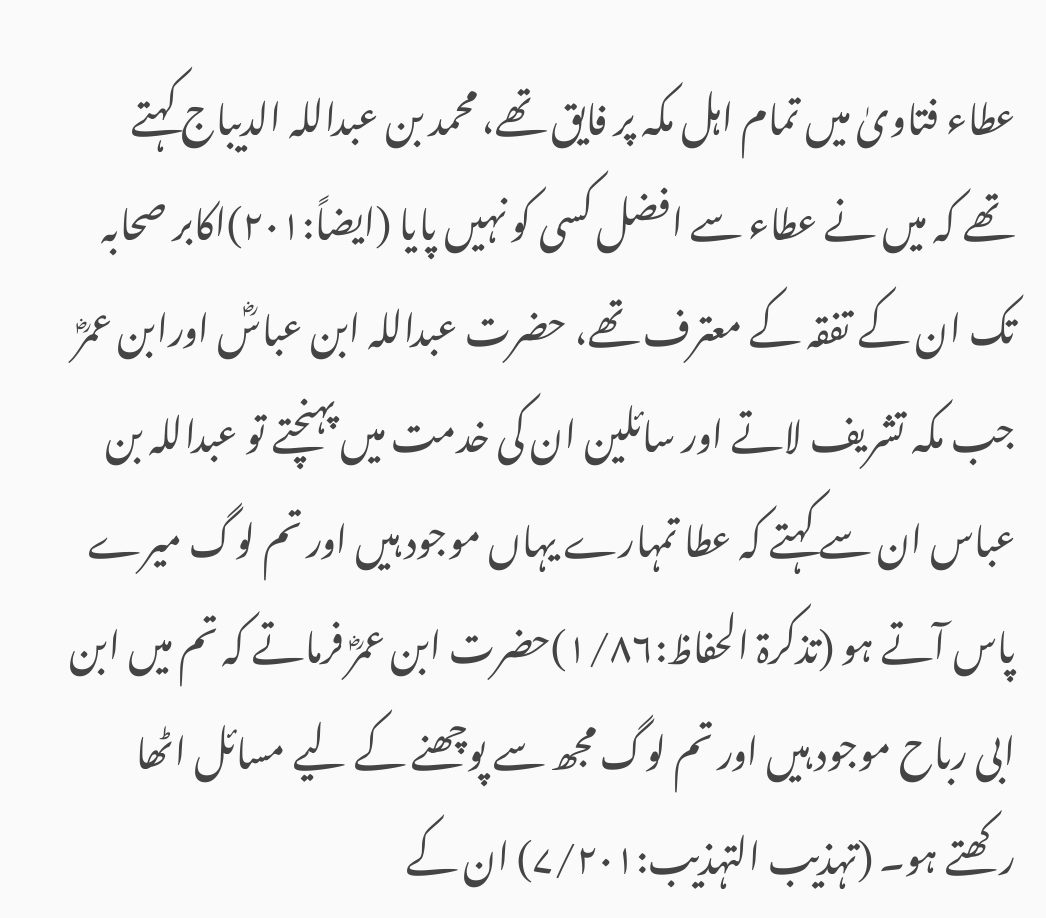عطاء فتاویٰ میں تمام اہل مکہ پر فایق تھے، محمد بن عبداللہ الدیباج کہتے تھے کہ میں نے عطاء سے افضل کسی کو نہیں پایا (ایضاً:۲۰۱)اکابر صحابہ تک ان کے تفقہ کے معترف تھے، حضرت عبداللہ ابن عباسؓ اورابن عمرؓ جب مکہ تشریف لاتے اور سائلین ان کی خدمت میں پہنچتے تو عبداللہ بن عباس ان سے کہتے کہ عطا تمہارے یہاں موجود ہیں اور تم لوگ میرے پاس آتے ہو (تذکرۃ الحفاظ:۱/۸۶)حضرت ابن عمرؓ فرماتے کہ تم میں ابن ابی رباح موجود ہیں اور تم لوگ مجھ سے پوچھنے کے لیے مسائل اٹھا رکھتے ہو۔ (تہذیب التہذیب:۷/۲۰۱) ان کے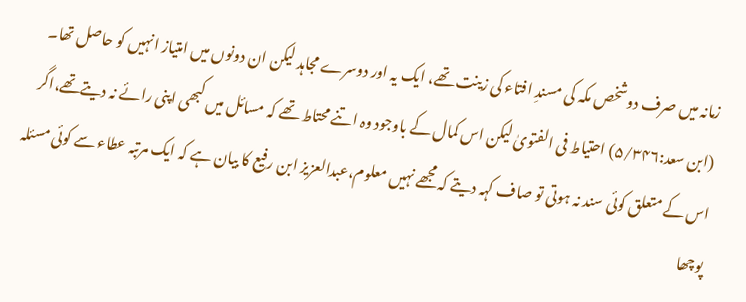زمانہ میں صرف دوشخص مکہ کی مسندِ افتاء کی زینت تھے، ایک یہ اور دوسرے مجاہد لیکن ان دونوں میں امتیاز انہیں کو حاصل تھا۔ (ابن سعد:۵/۳۴۶) احتیاط فی الفتویٰ لیکن اس کمال کے باوجود وہ اتنے محتاط تھے کہ مسائل میں کبھی اپنی رائے نہ دیتےتھے،اگر اس کے متعلق کوئی سند نہ ہوتی تو صاف کہہ دیتے کہ مجھے نہیں معلوم،عبدالعزیز ابن رفیع کا بیان ہے کہ ایک مرتبہ عطاء سے کوئی مسئلہ پوچھا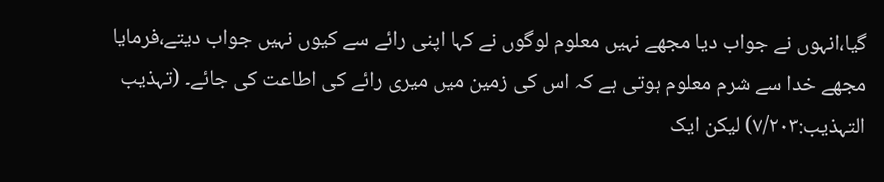گیا،انہوں نے جواب دیا مجھے نہیں معلوم لوگوں نے کہا اپنی رائے سے کیوں نہیں جواب دیتے،فرمایا مجھے خدا سے شرم معلوم ہوتی ہے کہ اس کی زمین میں میری رائے کی اطاعت کی جائے۔ (تہذیب التہذیب:۷/۲۰۳) لیکن ایک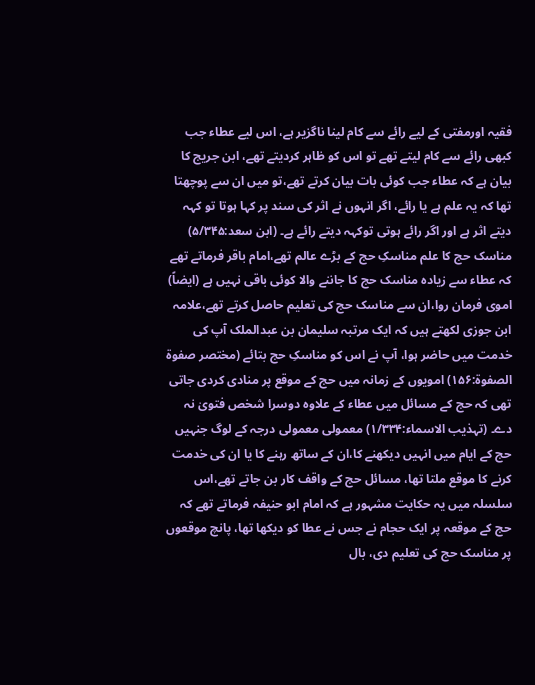فقیہ اورمفتی کے لیے رائے سے کام لینا ناگزیر ہے، اس لیے عطاء جب کبھی رائے سے کام لیتے تھے تو اس کو ظاہر کردیتے تھے، ابن جریج کا بیان ہے کہ عطاء جب کوئی بات بیان کرتے تھے،تو میں ان سے پوچھتا تھا کہ یہ علم ہے یا رائے، اگر انہوں نے اثر کی سند پر کہا ہوتا تو کہہ دیتے اثر ہے اور اگر رائے ہوتی توکہہ دیتے رائے ہے۔ (ابن سعد:۵/۳۴۵) مناسک حج کا علم مناسکِ حج کے بڑے عالم تھے،امام باقر فرماتے تھے کہ عطاء سے زیادہ مناسک حج کا جاننے والا کوئی باقی نہیں ہے (ایضاً) اموی فرمان روا،ان سے مناسک حج کی تعلیم حاصل کرتے تھے،علامہ ابن جوزی لکھتے ہیں کہ ایک مرتبہ سلیمان بن عبدالملک آپ کی خدمت میں حاضر ہوا، آپ نے اس کو مناسکِ حج بتائے (مختصر صفوۃ الصفوۃ:۱۵۶) امویوں کے زمانہ میں حج کے موقع پر منادی کردی جاتی تھی کہ حج کے مسائل میں عطاء کے علاوہ دوسرا شخص فتویٰ نہ دے۔ (تہذیب الاسماء:۱/۳۳۴) معمولی معمولی درجہ کے لوگ جنہیں حج کے ایام میں انہیں دیکھنے کا،ان کے ساتھ رہنے کا یا ان کی خدمت کرنے کا موقع ملتا تھا، مسائل حج کے واقف کار بن جاتے تھے،اس سلسلہ میں یہ حکایت مشہور ہے کہ امام ابو حنیفہ فرماتے تھے کہ حج کے موقعہ پر ایک حجام نے جس نے عطا کو دیکھا تھا، پانچ موقعوں پر مناسک حج کی تعلیم دی، بال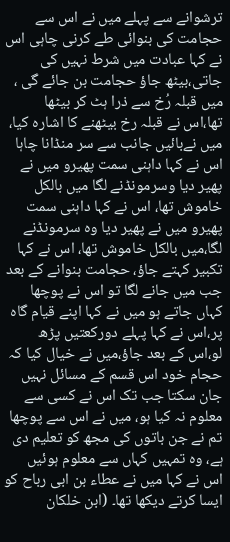ترشوانے سے پہلے میں نے اس سے حجامت کی بنوائی طے کرنی چاہی اس نے کہا عبادت میں شرط نہیں کی جاتی،بیٹھ جاؤ حجامت بن جائے گی ، میں قبلہ رُخ سے ذرا ہٹ کر بیٹھا تھا،اس نے قبلہ رخ بیٹھنے کا اشارہ کیا، میں نےبائیں جانب سے سر منڈانا چاہا اس نے کہا داہنی سمت پھیرو میں نے پھیر دیا وسرمونڈنے لگا میں بالکل خاموش تھا، اس نے کہا داہنی سمت پھیرو میں نے پھیر دیا وہ سرمونڈنے لگا،میں بالکل خاموش تھا، اس نے کہا تکبیر کہتے جاؤ، حجامت بنوانے کے بعد جب میں جانے لگا تو اس نے پوچھا کہاں جاتے ہو میں نے کہا اپنے قیام گاہ پر،اس نے کہا پہلے دورکعتیں پڑھ لو،اس کے بعد جاؤ،میں نے خیال کیا کہ حجام خود اس قسم کے مسائل نہیں جان سکتا جب تک اس نے کسی سے معلوم نہ کیا ہو، میں نے اس سے پوچھا تم نے جن باتوں کی مجھ کو تعلیم دی ہے، وہ تمہیں کہاں سے معلوم ہوئیں اس نے کہا میں نے عطاء بن ابی رباح کو ایسا کرتے دیکھا تھا۔ (ابن خلکان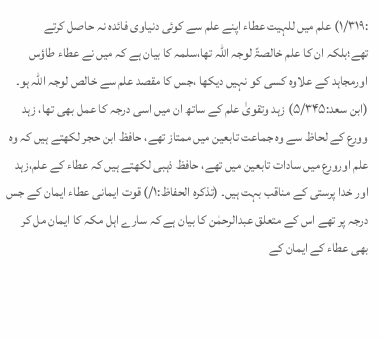:۱/۳۱۹) علم میں للہیت عطاء اپنے علم سے کوئی دنیاوی فائدہ نہ حاصل کرتے تھے؛بلکہ ان کا علم خالصۃً لوجہ اللہ تھا،سلمہ کا بیان ہے کہ میں نے عطاء طاؤس اورمجاہد کے علاوہ کسی کو نہیں دیکھا ،جس کا مقصد علم سے خالص لوجہ اللہ ہو۔ (ابن سعد:۵/۳۴۵) زہد وتقویٰ علم کے ساتھ ان میں اسی درجہ کا عمل بھی تھا، زہد وورع کے لحاظ سے وہ جماعت تابعین میں ممتاز تھے، حافظ ابن حجر لکھتے ہیں کہ وہ علم اورورع میں سادات تابعین میں تھے، حافظ ذہبی لکھتے ہیں کہ عطاء کے علم،زہد اور خدا پرستی کے مناقب بہت ہیں۔ (تذکرہ الحفاظ:۱/) قوت ایمانی عطاء ایمان کے جس درجہ پر تھے اس کے متعلق عبدالرحمٰن کا بیان ہے کہ سارے اہل مکہ کا ایمان مل کر بھی عطاء کے ایمان کے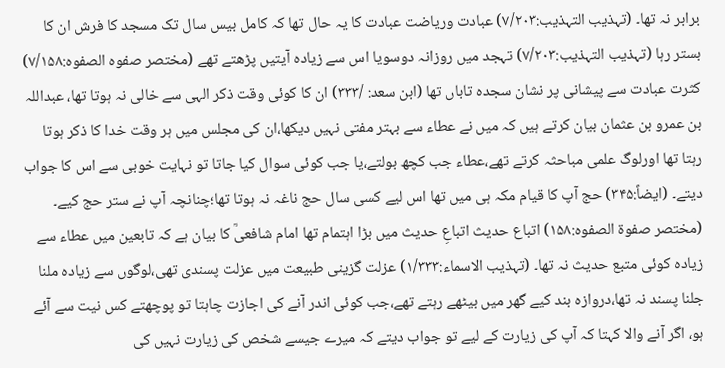برابر نہ تھا۔ (تہذیب التہذیب:۷/۲۰۳) عبادت وریاضت عبادت کا یہ حال تھا کہ کامل بیس سال تک مسجد کا فرش ان کا بستر رہا (تہذیب التہذیب:۷/۲۰۳) تہجد میں روزانہ دوسویا اس سے زیادہ آیتیں پڑھتے تھے (مختصر صفوہ الصفوہ:۷/۱۵۸) کثرت عبادت سے پیشانی پر نشان سجدہ تاباں تھا (ابن سعد: /۳۳۳) ان کا کوئی وقت ذکر الہی سے خالی نہ ہوتا تھا، عبداللہ بن عمرو بن عثمان بیان کرتے ہیں کہ میں نے عطاء سے بہتر مفتی نہیں دیکھا،ان کی مجلس میں ہر وقت خدا کا ذکر ہوتا رہتا تھا اورلوگ علمی مباحثہ کرتے تھے،عطاء جب کچھ بولتے،یا جب کوئی سوال کیا جاتا تو نہایت خوبی سے اس کا جواب دیتے۔ (ایضاً:۳۴۵) حج آپ کا قیام مکہ ہی میں تھا اس لیے کسی سال حج ناغہ نہ ہوتا تھا؛چنانچہ آپ نے ستر حج کیے۔ (مختصر صفوۃ الصفوہ:۱۵۸) اتباع حدیث اتباعِ حدیث میں بڑا اہتمام تھا امام شافعیؒ کا بیان ہے کہ تابعین میں عطاء سے زیادہ کوئی متبع حدیث نہ تھا۔ (تہذیب الاسماء:۱/۳۳۳) عزلت گزینی طبیعت میں عزلت پسندی تھی،لوگوں سے زیادہ ملنا جلنا پسند نہ تھا،دروازہ بند کیے گھر میں بیٹھے رہتے تھے،جب کوئی اندر آنے کی اجازت چاہتا تو پوچھتے کس نیت سے آئے ہو، اگر آنے والا کہتا کہ آپ کی زیارت کے لیے تو جواب دیتے کہ میرے جیسے شخص کی زیارت نہیں کی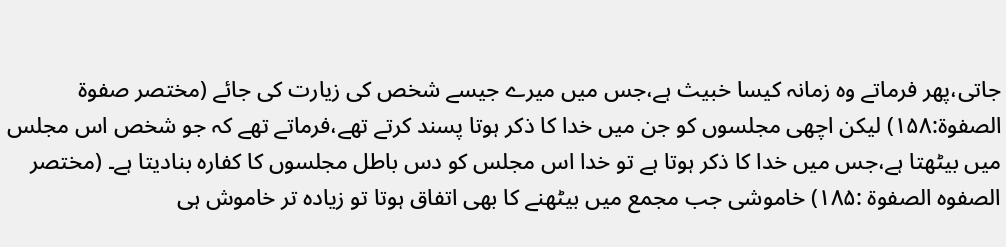جاتی،پھر فرماتے وہ زمانہ کیسا خبیث ہے،جس میں میرے جیسے شخص کی زیارت کی جائے (مختصر صفوۃ الصفوۃ:۱۵۸) لیکن اچھی مجلسوں کو جن میں خدا کا ذکر ہوتا پسند کرتے تھے،فرماتے تھے کہ جو شخص اس مجلس میں بیٹھتا ہے،جس میں خدا کا ذکر ہوتا ہے تو خدا اس مجلس کو دس باطل مجلسوں کا کفارہ بنادیتا ہے۔ (مختصر الصفوہ الصفوۃ :۱۸۵) خاموشی جب مجمع میں بیٹھنے کا بھی اتفاق ہوتا تو زیادہ تر خاموش ہی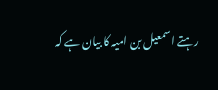رہتے اسمعیل بن امیہ کا بیان ہے کہ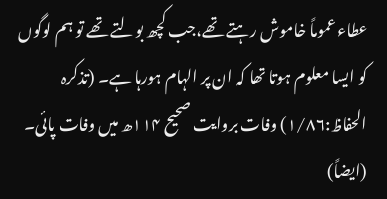عطاء عموماً خاموش رہتے تھے،جب کچھ بولتے تھے تو ہم لوگوں کو ایسا معلوم ہوتا تھا کہ ان پر الہام ہورہا ہے۔ (تذکرہ الحفاظ:۱/۸۶) وفات بروایت صحیح ۱۱۴ھ میں وفات پائی۔ (ایضاً)